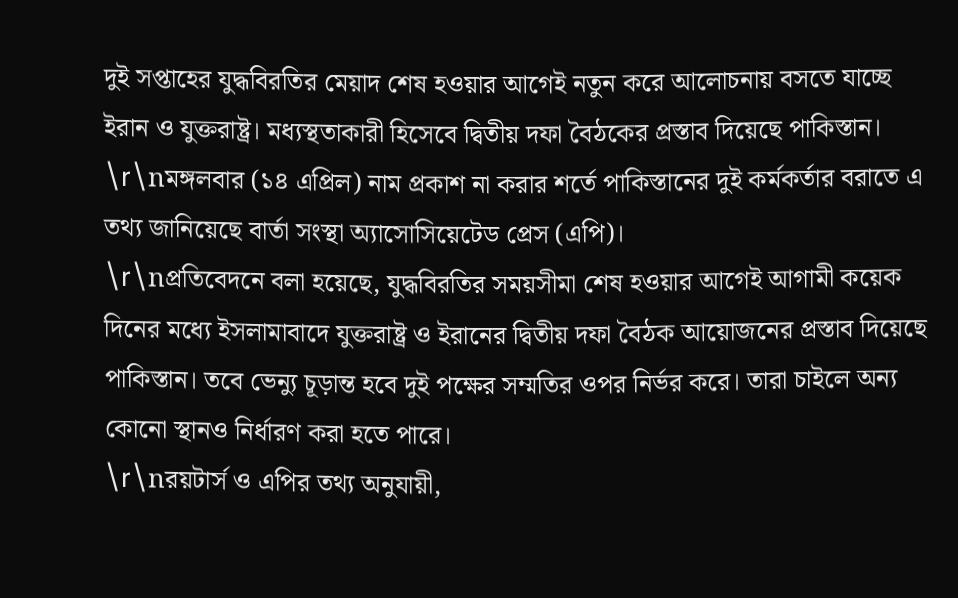দুই সপ্তাহের যুদ্ধবিরতির মেয়াদ শেষ হওয়ার আগেই নতুন করে আলোচনায় বসতে যাচ্ছে ইরান ও যুক্তরাষ্ট্র। মধ্যস্থতাকারী হিসেবে দ্বিতীয় দফা বৈঠকের প্রস্তাব দিয়েছে পাকিস্তান।
\r\nমঙ্গলবার (১৪ এপ্রিল) নাম প্রকাশ না করার শর্তে পাকিস্তানের দুই কর্মকর্তার বরাতে এ তথ্য জানিয়েছে বার্তা সংস্থা অ্যাসোসিয়েটেড প্রেস (এপি)।
\r\nপ্রতিবেদনে বলা হয়েছে, যুদ্ধবিরতির সময়সীমা শেষ হওয়ার আগেই আগামী কয়েক দিনের মধ্যে ইসলামাবাদে যুক্তরাষ্ট্র ও ইরানের দ্বিতীয় দফা বৈঠক আয়োজনের প্রস্তাব দিয়েছে পাকিস্তান। তবে ভেন্যু চূড়ান্ত হবে দুই পক্ষের সম্মতির ওপর নির্ভর করে। তারা চাইলে অন্য কোনো স্থানও নির্ধারণ করা হতে পারে।
\r\nরয়টার্স ও এপির তথ্য অনুযায়ী,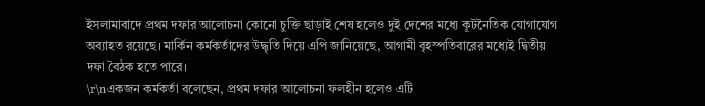ইসলামাবাদে প্রথম দফার আলোচনা কোনো চুক্তি ছাড়াই শেষ হলেও দুই দেশের মধ্যে কূটনৈতিক যোগাযোগ অব্যাহত রয়েছে। মার্কিন কর্মকর্তাদের উদ্ধৃতি দিয়ে এপি জানিয়েছে, আগামী বৃহস্পতিবারের মধ্যেই দ্বিতীয় দফা বৈঠক হতে পারে।
\r\nএকজন কর্মকর্তা বলেছেন, প্রথম দফার আলোচনা ফলহীন হলেও এটি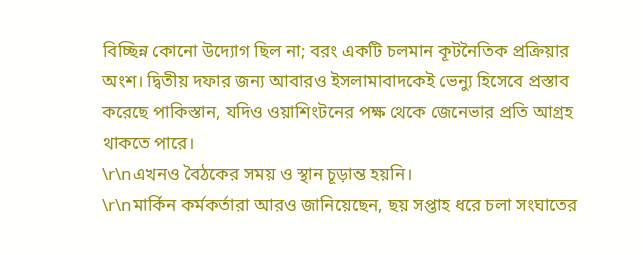বিচ্ছিন্ন কোনো উদ্যোগ ছিল না; বরং একটি চলমান কূটনৈতিক প্রক্রিয়ার অংশ। দ্বিতীয় দফার জন্য আবারও ইসলামাবাদকেই ভেন্যু হিসেবে প্রস্তাব করেছে পাকিস্তান, যদিও ওয়াশিংটনের পক্ষ থেকে জেনেভার প্রতি আগ্রহ থাকতে পারে।
\r\nএখনও বৈঠকের সময় ও স্থান চূড়ান্ত হয়নি।
\r\nমার্কিন কর্মকর্তারা আরও জানিয়েছেন, ছয় সপ্তাহ ধরে চলা সংঘাতের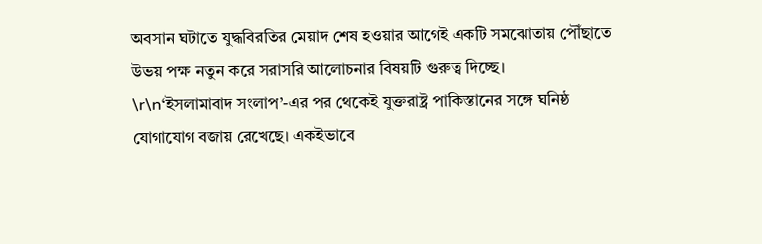অবসান ঘটাতে যুদ্ধবিরতির মেয়াদ শেষ হওয়ার আগেই একটি সমঝোতায় পৌঁছাতে উভয় পক্ষ নতুন করে সরাসরি আলোচনার বিষয়টি গুরুত্ব দিচ্ছে।
\r\n‘ইসলামাবাদ সংলাপ’-এর পর থেকেই যুক্তরাষ্ট্র পাকিস্তানের সঙ্গে ঘনিষ্ঠ যোগাযোগ বজায় রেখেছে। একইভাবে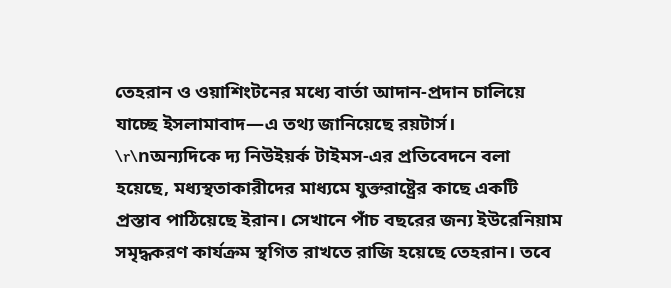তেহরান ও ওয়াশিংটনের মধ্যে বার্তা আদান-প্রদান চালিয়ে যাচ্ছে ইসলামাবাদ—এ তথ্য জানিয়েছে রয়টার্স।
\r\nঅন্যদিকে দ্য নিউইয়র্ক টাইমস-এর প্রতিবেদনে বলা হয়েছে, মধ্যস্থতাকারীদের মাধ্যমে যুক্তরাষ্ট্রের কাছে একটি প্রস্তাব পাঠিয়েছে ইরান। সেখানে পাঁচ বছরের জন্য ইউরেনিয়াম সমৃদ্ধকরণ কার্যক্রম স্থগিত রাখতে রাজি হয়েছে তেহরান। তবে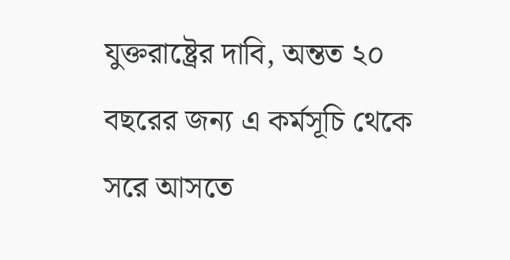যুক্তরাষ্ট্রের দাবি, অন্তত ২০ বছরের জন্য এ কর্মসূচি থেকে সরে আসতে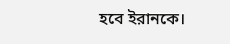হবে ইরানকে।